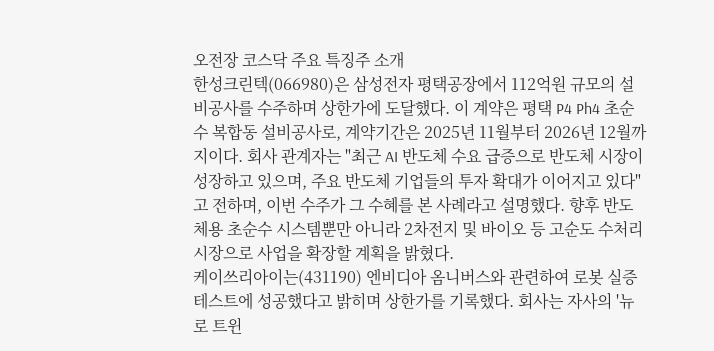오전장 코스닥 주요 특징주 소개
한성크린텍(066980)은 삼성전자 평택공장에서 112억원 규모의 설비공사를 수주하며 상한가에 도달했다. 이 계약은 평택 P4 Ph4 초순수 복합동 설비공사로, 계약기간은 2025년 11월부터 2026년 12월까지이다. 회사 관계자는 "최근 AI 반도체 수요 급증으로 반도체 시장이 성장하고 있으며, 주요 반도체 기업들의 투자 확대가 이어지고 있다"고 전하며, 이번 수주가 그 수혜를 본 사례라고 설명했다. 향후 반도체용 초순수 시스템뿐만 아니라 2차전지 및 바이오 등 고순도 수처리 시장으로 사업을 확장할 계획을 밝혔다.
케이쓰리아이는(431190) 엔비디아 옴니버스와 관련하여 로봇 실증 테스트에 성공했다고 밝히며 상한가를 기록했다. 회사는 자사의 '뉴로 트윈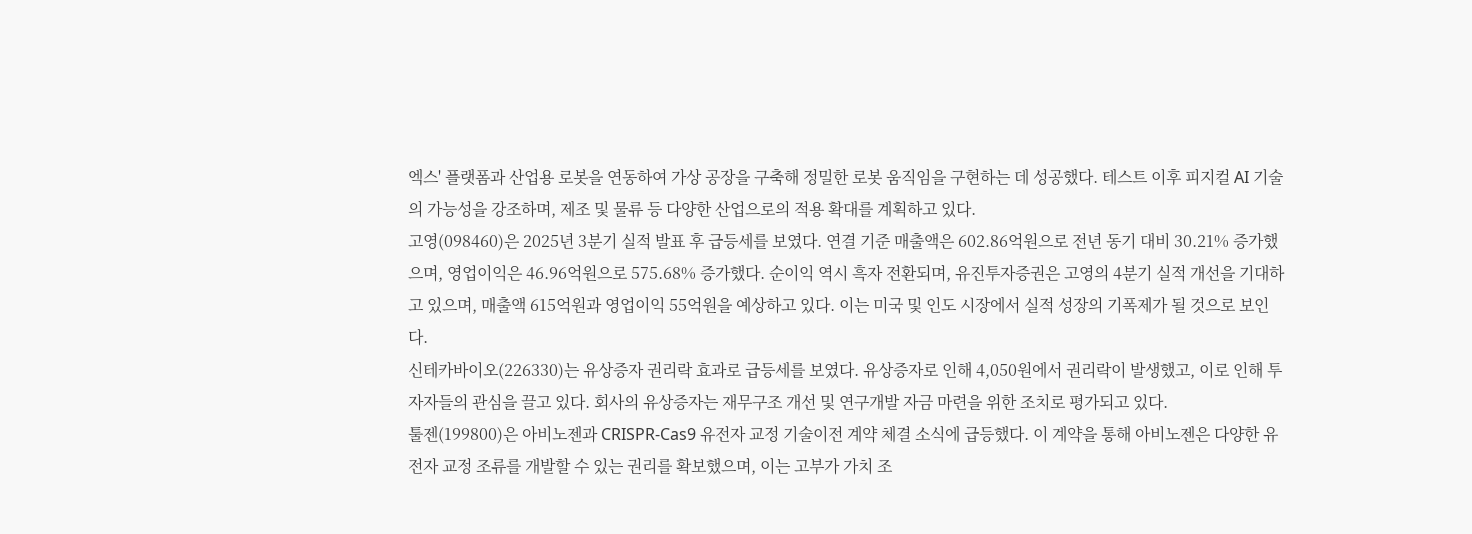엑스' 플랫폼과 산업용 로봇을 연동하여 가상 공장을 구축해 정밀한 로봇 움직임을 구현하는 데 성공했다. 테스트 이후 피지컬 AI 기술의 가능성을 강조하며, 제조 및 물류 등 다양한 산업으로의 적용 확대를 계획하고 있다.
고영(098460)은 2025년 3분기 실적 발표 후 급등세를 보였다. 연결 기준 매출액은 602.86억원으로 전년 동기 대비 30.21% 증가했으며, 영업이익은 46.96억원으로 575.68% 증가했다. 순이익 역시 흑자 전환되며, 유진투자증권은 고영의 4분기 실적 개선을 기대하고 있으며, 매출액 615억원과 영업이익 55억원을 예상하고 있다. 이는 미국 및 인도 시장에서 실적 성장의 기폭제가 될 것으로 보인다.
신테카바이오(226330)는 유상증자 권리락 효과로 급등세를 보였다. 유상증자로 인해 4,050원에서 권리락이 발생했고, 이로 인해 투자자들의 관심을 끌고 있다. 회사의 유상증자는 재무구조 개선 및 연구개발 자금 마련을 위한 조치로 평가되고 있다.
툴젠(199800)은 아비노젠과 CRISPR-Cas9 유전자 교정 기술이전 계약 체결 소식에 급등했다. 이 계약을 통해 아비노젠은 다양한 유전자 교정 조류를 개발할 수 있는 권리를 확보했으며, 이는 고부가 가치 조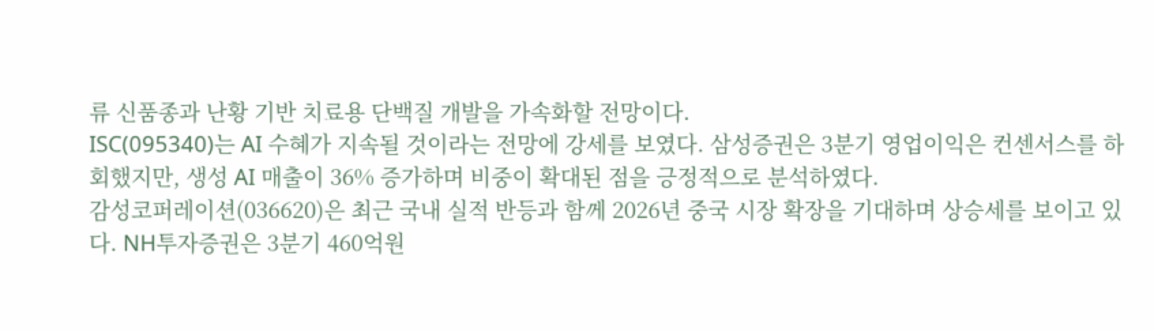류 신품종과 난황 기반 치료용 단백질 개발을 가속화할 전망이다.
ISC(095340)는 AI 수혜가 지속될 것이라는 전망에 강세를 보였다. 삼성증권은 3분기 영업이익은 컨센서스를 하회했지만, 생성 AI 매출이 36% 증가하며 비중이 확대된 점을 긍정적으로 분석하였다.
감성코퍼레이션(036620)은 최근 국내 실적 반등과 함께 2026년 중국 시장 확장을 기대하며 상승세를 보이고 있다. NH투자증권은 3분기 460억원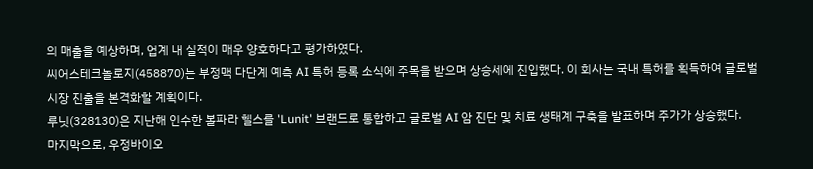의 매출을 예상하며, 업계 내 실적이 매우 양호하다고 평가하였다.
씨어스테크놀로지(458870)는 부정맥 다단계 예측 AI 특허 등록 소식에 주목을 받으며 상승세에 진입했다. 이 회사는 국내 특허를 획득하여 글로벌 시장 진출을 본격화할 계획이다.
루닛(328130)은 지난해 인수한 볼파라 헬스를 'Lunit' 브랜드로 통합하고 글로벌 AI 암 진단 및 치료 생태계 구축을 발표하며 주가가 상승했다.
마지막으로, 우정바이오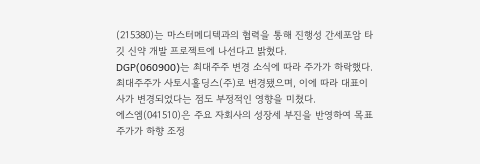(215380)는 마스터메디텍과의 협력을 통해 진행성 간세포암 타깃 신약 개발 프로젝트에 나선다고 밝혔다.
DGP(060900)는 최대주주 변경 소식에 따라 주가가 하락했다. 최대주주가 사토시홀딩스(주)로 변경됐으며, 이에 따라 대표이사가 변경되었다는 점도 부정적인 영향을 미쳤다.
에스엠(041510)은 주요 자회사의 성장세 부진을 반영하여 목표주가가 하향 조정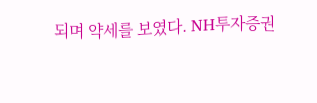되며 약세를 보였다. NH투자증권